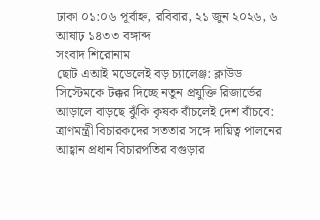ঢাকা ০১:০৬ পূর্বাহ্ন, রবিবার, ২১ জুন ২০২৬, ৬ আষাঢ় ১৪৩৩ বঙ্গাব্দ
সংবাদ শিরোনাম
ছোট এআই মডেলেই বড় চ্যালেঞ্জ: ক্লাউড সিস্টেমকে টক্কর দিচ্ছে নতুন প্রযুক্তি রিজার্ভের আড়ালে বাড়ছে ঝুঁকি কৃষক বাঁচলেই দেশ বাঁচবে: ত্রাণমন্ত্রী বিচারকদের সততার সঙ্গে দায়িত্ব পালনের আহ্বান প্রধান বিচারপতির বগুড়ার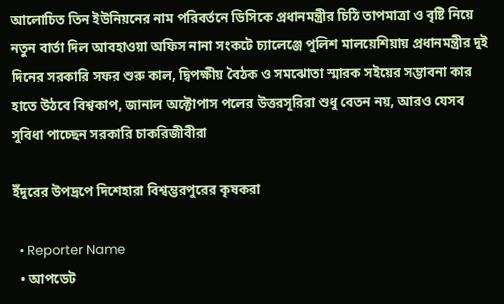আলোচিত তিন ইউনিয়নের নাম পরিবর্তনে ডিসিকে প্রধানমন্ত্রীর চিঠি তাপমাত্রা ও বৃষ্টি নিয়ে নতুন বার্তা দিল আবহাওয়া অফিস নানা সংকটে চ্যালেঞ্জে পুলিশ মালয়েশিয়ায় প্রধানমন্ত্রীর দুই দিনের সরকারি সফর শুরু কাল, দ্বিপক্ষীয় বৈঠক ও সমঝোতা স্মারক সইয়ের সম্ভাবনা কার হাতে উঠবে বিশ্বকাপ, জানাল অক্টোপাস পলের উত্তরসূরিরা শুধু বেতন নয়, আরও যেসব সুবিধা পাচ্ছেন সরকারি চাকরিজীবীরা

ইঁদুরের উপদ্রপে দিশেহারা বিশ্বম্ভরপুরের কৃষকরা

  • Reporter Name
  • আপডেট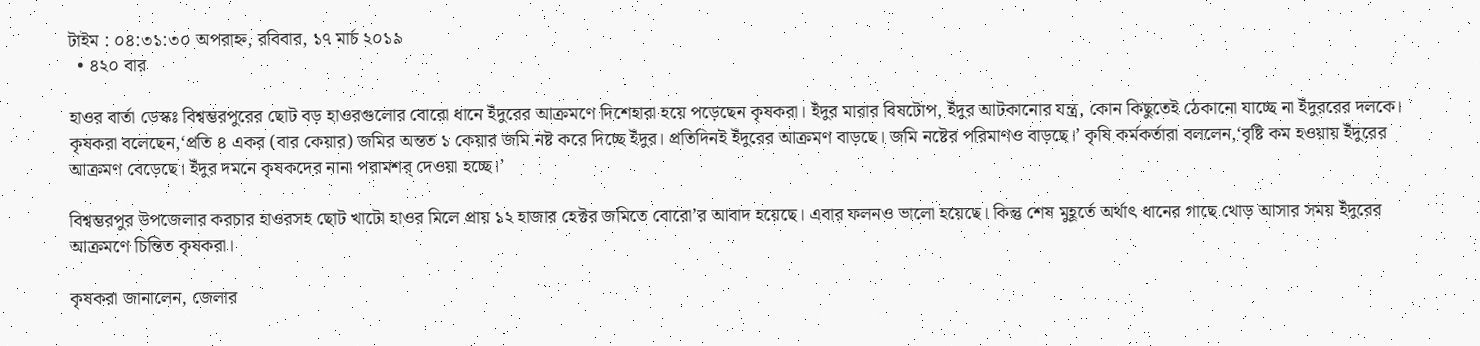টাইম : ০৪:৩১:৩০ অপরাহ্ন, রবিবার, ১৭ মার্চ ২০১৯
  • ৪২০ বার

হাওর বার্তা ডেস্কঃ বিশ্বম্ভরপুরের ছোট বড় হাওরগুলোর বোরো ধানে ইঁদুরের আক্রমণে দিশেহারা হয়ে পড়েছেন কৃষকরা। ইঁদুর মারার বিষটোপ, ইঁদুর আটকানোর যন্ত্র, কোন কিছুতেই ঠেকানো যাচ্ছে না ইঁদুররের দলকে। কৃষকরা বলেছেন,‘প্রতি ৪ একর (বার কেয়ার) জমির অন্তত ১ কেয়ার জমি নষ্ট করে দিচ্ছে ইঁদুর। প্রতিদিনই ইঁদুরের আক্রমণ বাড়ছে। জমি নষ্টের পরিমাণও বাড়ছে।’ কৃষি কর্মকর্তারা বললেন,‘বৃষ্টি কম হওয়ায় ইঁদুরের আক্রমণ বেড়েছে। ইঁদুর দমনে কৃষকদের নানা পরামশর্ দেওয়া হচ্ছে।’

বিশ্বম্ভরপুর উপজেলার করচার হাওরসহ ছোট খাটো হাওর মিলে প্রায় ১২ হাজার হেক্টর জমিতে বোরো’র আবাদ হয়েছে। এবার ফলনও ভালো হয়েছে। কিন্তু শেষ মুহূর্তে অর্থাৎ ধানের গাছে থোড় আসার সময় ইঁদুরের আক্রমণে চিন্তিত কৃষকরা।

কৃষকরা জানালেন, জেলার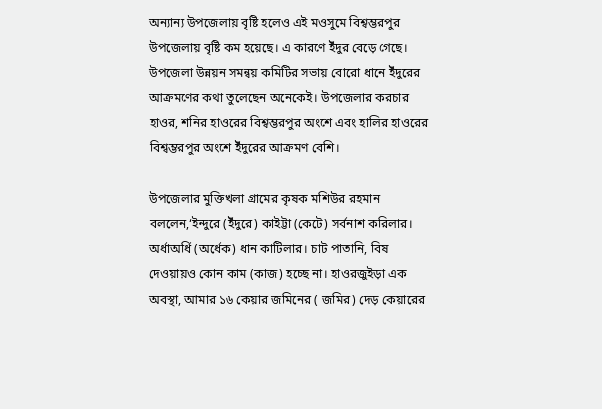অন্যান্য উপজেলায় বৃষ্টি হলেও এই মওসুমে বিশ্বম্ভরপুর উপজেলায় বৃষ্টি কম হয়েছে। এ কারণে ইঁদুর বেড়ে গেছে। উপজেলা উন্নয়ন সমন্বয় কমিটির সভায় বোরো ধানে ইঁদুরের আক্রমণের কথা তুলেছেন অনেকেই। উপজেলার করচার হাওর, শনির হাওরের বিশ্বম্ভরপুর অংশে এবং হালির হাওরের বিশ্বম্ভরপুর অংশে ইঁদুরের আক্রমণ বেশি।

উপজেলার মুক্তিখলা গ্রামের কৃষক মশিউর রহমান বললেন,‘ইন্দুরে (ইঁদুরে) কাইট্টা (কেটে) সর্বনাশ করিলার। অর্ধাঅর্ধি (অর্ধেক) ধান কাটিলার। চাট পাতানি, বিষ দেওয়ায়ও কোন কাম (কাজ) হচ্ছে না। হাওরজুইড়া এক অবস্থা, আমার ১৬ কেয়ার জমিনের ( জমির) দেড় কেয়ারের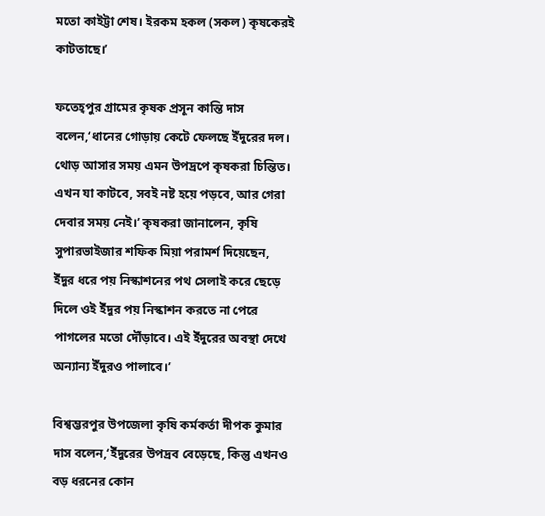মতো কাইট্টা শেষ। ইরকম হকল (সকল) কৃষকেরই কাটতাছে।’

ফতেহ্পুর গ্রামের কৃষক প্রসূন কান্তি দাস বলেন,‘ধানের গোড়ায় কেটে ফেলছে ইঁদুরের দল। থোড় আসার সময় এমন উপদ্রপে কৃষকরা চিন্তিত। এখন যা কাটবে, সবই নষ্ট হয়ে পড়বে, আর গেরা দেবার সময় নেই।’ কৃষকরা জানালেন, কৃষি সুপারভাইজার শফিক মিয়া পরামর্শ দিয়েছেন, ইঁদুর ধরে পয় নিস্কাশনের পথ সেলাই করে ছেড়ে দিলে ওই ইঁদুর পয় নিস্কাশন করতে না পেরে পাগলের মতো দৌঁড়াবে। এই ইঁদুরের অবস্থা দেখে অন্যান্য ইঁদুরও পালাবে।’

বিশ্বম্ভরপুর উপজেলা কৃষি কর্মকর্তা দীপক কুমার দাস বলেন,‘ইঁদুরের উপদ্রব বেড়েছে, কিন্তু এখনও বড় ধরনের কোন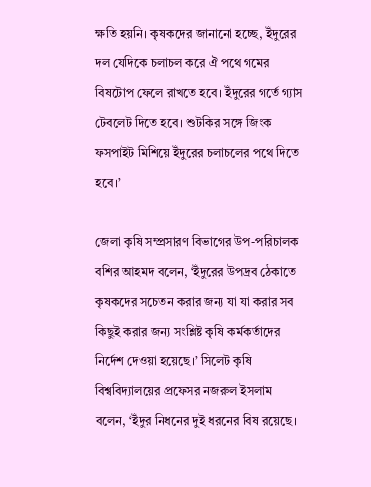ক্ষতি হয়নি। কৃষকদের জানানো হচ্ছে, ইঁদুরের দল যেদিকে চলাচল করে ঐ পথে গমের বিষটোপ ফেলে রাখতে হবে। ইঁদুরের গর্তে গ্যাস টেবলেট দিতে হবে। শুটকির সঙ্গে জিংক ফসপাইট মিশিয়ে ইঁদুরের চলাচলের পথে দিতে হবে।’

জেলা কৃষি সম্প্রসারণ বিভাগের উপ-পরিচালক বশির আহমদ বলেন, ‘ইঁদুরের উপদ্রব ঠেকাতে কৃষকদের সচেতন করার জন্য যা যা করার সব কিছুই করার জন্য সংশ্লিষ্ট কৃষি কর্মকর্তাদের নির্দেশ দেওয়া হয়েছে।’ সিলেট কৃষি বিশ্ববিদ্যালয়ের প্রফেসর নজরুল ইসলাম বলেন, ‘ইঁদুর নিধনের দুই ধরনের বিষ রয়েছে।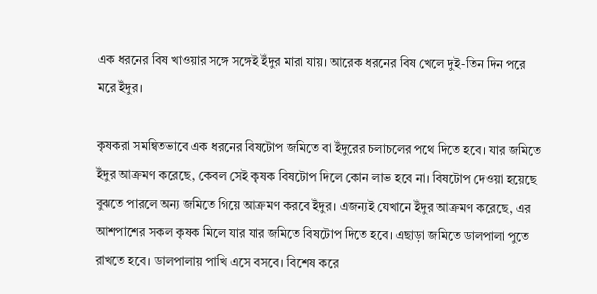এক ধরনের বিষ খাওয়ার সঙ্গে সঙ্গেই ইঁদুর মারা যায়। আরেক ধরনের বিষ খেলে দুই-তিন দিন পরে মরে ইঁদুর।

কৃষকরা সমন্বিতভাবে এক ধরনের বিষটোপ জমিতে বা ইঁদুরের চলাচলের পথে দিতে হবে। যার জমিতে ইঁদুর আক্রমণ করেছে, কেবল সেই কৃষক বিষটোপ দিলে কোন লাভ হবে না। বিষটোপ দেওয়া হয়েছে বুঝতে পারলে অন্য জমিতে গিয়ে আক্রমণ করবে ইঁদুর। এজন্যই যেখানে ইঁদুর আক্রমণ করেছে, এর আশপাশের সকল কৃষক মিলে যার যার জমিতে বিষটোপ দিতে হবে। এছাড়া জমিতে ডালপালা পুতে রাখতে হবে। ডালপালায় পাখি এসে বসবে। বিশেষ করে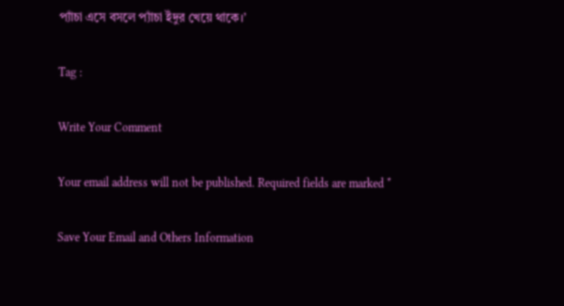প্যাঁচা এসে বসলে প্যাঁচা ইঁদুর খেয়ে থাকে।’

Tag :

Write Your Comment

Your email address will not be published. Required fields are marked *

Save Your Email and Others Information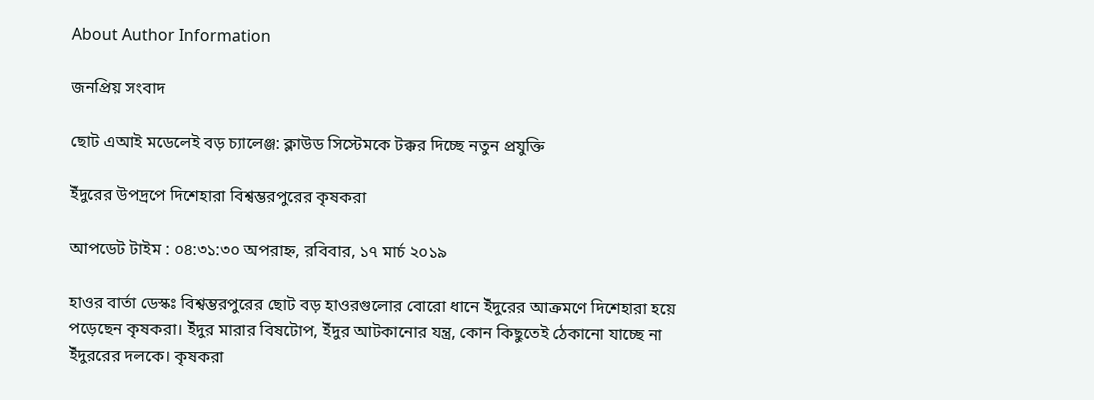About Author Information

জনপ্রিয় সংবাদ

ছোট এআই মডেলেই বড় চ্যালেঞ্জ: ক্লাউড সিস্টেমকে টক্কর দিচ্ছে নতুন প্রযুক্তি

ইঁদুরের উপদ্রপে দিশেহারা বিশ্বম্ভরপুরের কৃষকরা

আপডেট টাইম : ০৪:৩১:৩০ অপরাহ্ন, রবিবার, ১৭ মার্চ ২০১৯

হাওর বার্তা ডেস্কঃ বিশ্বম্ভরপুরের ছোট বড় হাওরগুলোর বোরো ধানে ইঁদুরের আক্রমণে দিশেহারা হয়ে পড়েছেন কৃষকরা। ইঁদুর মারার বিষটোপ, ইঁদুর আটকানোর যন্ত্র, কোন কিছুতেই ঠেকানো যাচ্ছে না ইঁদুররের দলকে। কৃষকরা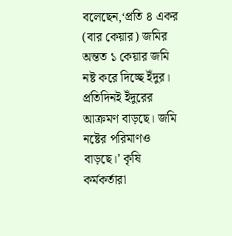বলেছেন,‘প্রতি ৪ একর (বার কেয়ার) জমির অন্তত ১ কেয়ার জমি নষ্ট করে দিচ্ছে ইঁদুর। প্রতিদিনই ইঁদুরের আক্রমণ বাড়ছে। জমি নষ্টের পরিমাণও বাড়ছে।’ কৃষি কর্মকর্তারা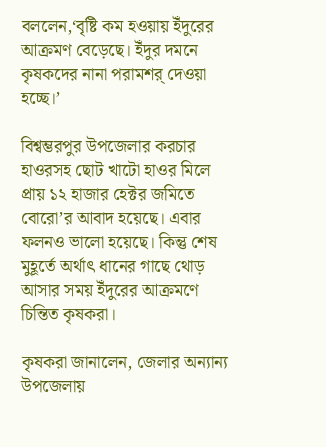বললেন,‘বৃষ্টি কম হওয়ায় ইঁদুরের আক্রমণ বেড়েছে। ইঁদুর দমনে কৃষকদের নানা পরামশর্ দেওয়া হচ্ছে।’

বিশ্বম্ভরপুর উপজেলার করচার হাওরসহ ছোট খাটো হাওর মিলে প্রায় ১২ হাজার হেক্টর জমিতে বোরো’র আবাদ হয়েছে। এবার ফলনও ভালো হয়েছে। কিন্তু শেষ মুহূর্তে অর্থাৎ ধানের গাছে থোড় আসার সময় ইঁদুরের আক্রমণে চিন্তিত কৃষকরা।

কৃষকরা জানালেন, জেলার অন্যান্য উপজেলায়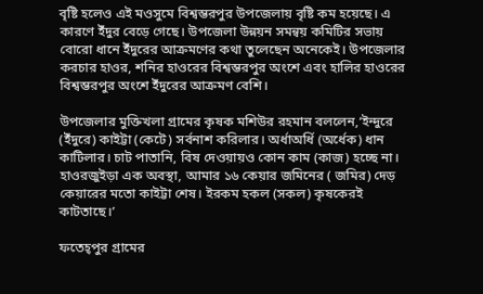বৃষ্টি হলেও এই মওসুমে বিশ্বম্ভরপুর উপজেলায় বৃষ্টি কম হয়েছে। এ কারণে ইঁদুর বেড়ে গেছে। উপজেলা উন্নয়ন সমন্বয় কমিটির সভায় বোরো ধানে ইঁদুরের আক্রমণের কথা তুলেছেন অনেকেই। উপজেলার করচার হাওর, শনির হাওরের বিশ্বম্ভরপুর অংশে এবং হালির হাওরের বিশ্বম্ভরপুর অংশে ইঁদুরের আক্রমণ বেশি।

উপজেলার মুক্তিখলা গ্রামের কৃষক মশিউর রহমান বললেন,‘ইন্দুরে (ইঁদুরে) কাইট্টা (কেটে) সর্বনাশ করিলার। অর্ধাঅর্ধি (অর্ধেক) ধান কাটিলার। চাট পাতানি, বিষ দেওয়ায়ও কোন কাম (কাজ) হচ্ছে না। হাওরজুইড়া এক অবস্থা, আমার ১৬ কেয়ার জমিনের ( জমির) দেড় কেয়ারের মতো কাইট্টা শেষ। ইরকম হকল (সকল) কৃষকেরই কাটতাছে।’

ফতেহ্পুর গ্রামের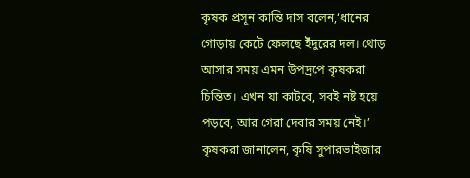কৃষক প্রসূন কান্তি দাস বলেন,‘ধানের গোড়ায় কেটে ফেলছে ইঁদুরের দল। থোড় আসার সময় এমন উপদ্রপে কৃষকরা চিন্তিত। এখন যা কাটবে, সবই নষ্ট হয়ে পড়বে, আর গেরা দেবার সময় নেই।’ কৃষকরা জানালেন, কৃষি সুপারভাইজার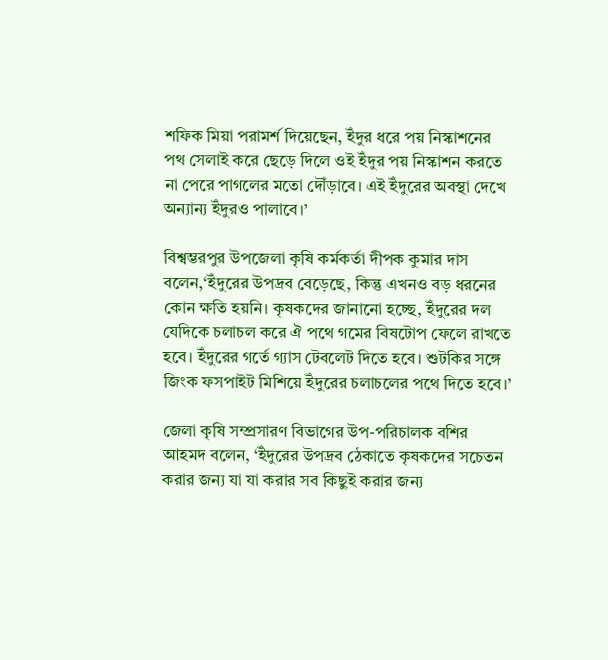শফিক মিয়া পরামর্শ দিয়েছেন, ইঁদুর ধরে পয় নিস্কাশনের পথ সেলাই করে ছেড়ে দিলে ওই ইঁদুর পয় নিস্কাশন করতে না পেরে পাগলের মতো দৌঁড়াবে। এই ইঁদুরের অবস্থা দেখে অন্যান্য ইঁদুরও পালাবে।’

বিশ্বম্ভরপুর উপজেলা কৃষি কর্মকর্তা দীপক কুমার দাস বলেন,‘ইঁদুরের উপদ্রব বেড়েছে, কিন্তু এখনও বড় ধরনের কোন ক্ষতি হয়নি। কৃষকদের জানানো হচ্ছে, ইঁদুরের দল যেদিকে চলাচল করে ঐ পথে গমের বিষটোপ ফেলে রাখতে হবে। ইঁদুরের গর্তে গ্যাস টেবলেট দিতে হবে। শুটকির সঙ্গে জিংক ফসপাইট মিশিয়ে ইঁদুরের চলাচলের পথে দিতে হবে।’

জেলা কৃষি সম্প্রসারণ বিভাগের উপ-পরিচালক বশির আহমদ বলেন, ‘ইঁদুরের উপদ্রব ঠেকাতে কৃষকদের সচেতন করার জন্য যা যা করার সব কিছুই করার জন্য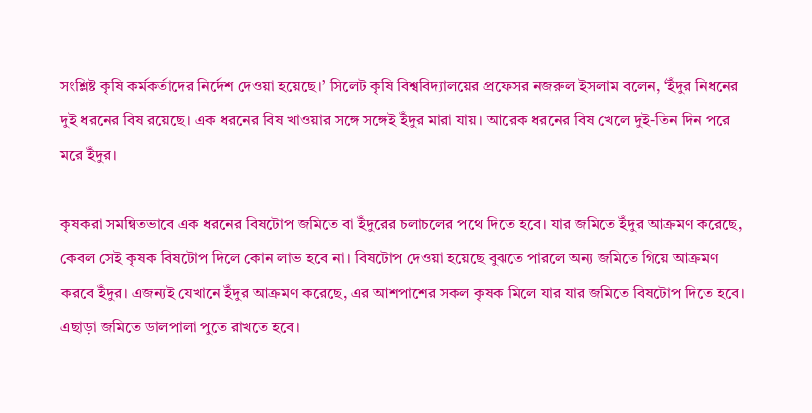সংশ্লিষ্ট কৃষি কর্মকর্তাদের নির্দেশ দেওয়া হয়েছে।’ সিলেট কৃষি বিশ্ববিদ্যালয়ের প্রফেসর নজরুল ইসলাম বলেন, ‘ইঁদুর নিধনের দুই ধরনের বিষ রয়েছে। এক ধরনের বিষ খাওয়ার সঙ্গে সঙ্গেই ইঁদুর মারা যায়। আরেক ধরনের বিষ খেলে দুই-তিন দিন পরে মরে ইঁদুর।

কৃষকরা সমন্বিতভাবে এক ধরনের বিষটোপ জমিতে বা ইঁদুরের চলাচলের পথে দিতে হবে। যার জমিতে ইঁদুর আক্রমণ করেছে, কেবল সেই কৃষক বিষটোপ দিলে কোন লাভ হবে না। বিষটোপ দেওয়া হয়েছে বুঝতে পারলে অন্য জমিতে গিয়ে আক্রমণ করবে ইঁদুর। এজন্যই যেখানে ইঁদুর আক্রমণ করেছে, এর আশপাশের সকল কৃষক মিলে যার যার জমিতে বিষটোপ দিতে হবে। এছাড়া জমিতে ডালপালা পুতে রাখতে হবে।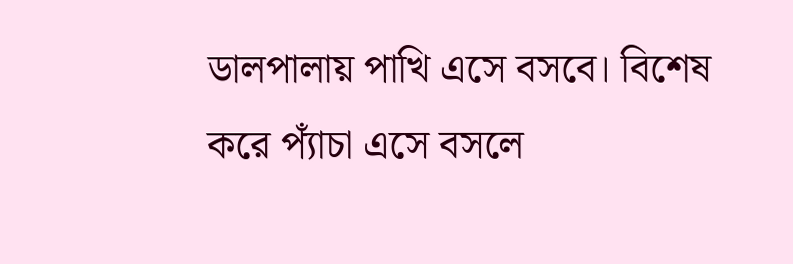ডালপালায় পাখি এসে বসবে। বিশেষ করে প্যাঁচা এসে বসলে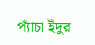প্যাঁচা ইঁদুর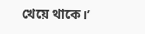খেয়ে থাকে।’